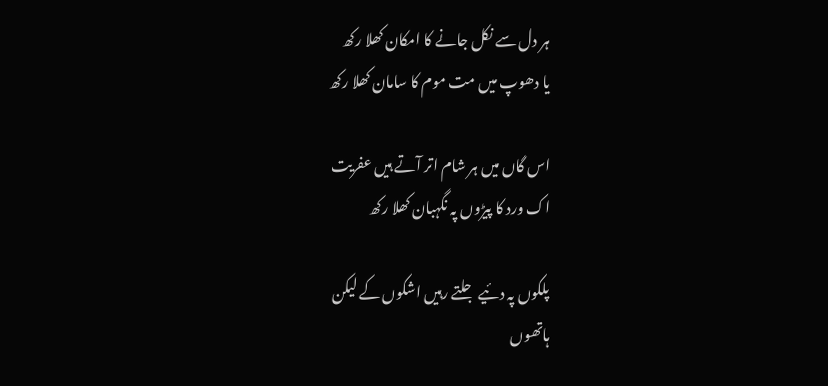ہر دل سے نکل جانے کا امکان کھلا رکھ
یا دھوپ میں مت موم کا سامان کھلا رکھ

اس گاں میں ہر شام اتر آتے ہیں عفریت
اک ورد کا پیڑوں پہ نگہبان کھلا رکھ

پلکوں پہ دئیے جلتے رہیں اشکوں کے لیکن
ہاتھوں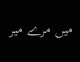میں مرے میر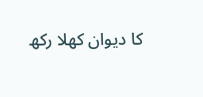کا دیوان کھلا رکھ